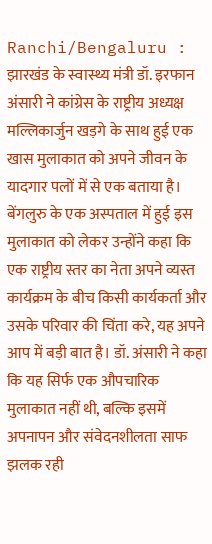Ranchi/Bengaluru : झारखंड के स्वास्थ्य मंत्री डॉ. इरफान अंसारी ने कांग्रेस के राष्ट्रीय अध्यक्ष मल्लिकार्जुन खड़गे के साथ हुई एक खास मुलाकात को अपने जीवन के यादगार पलों में से एक बताया है। बेंगलुरु के एक अस्पताल में हुई इस मुलाकात को लेकर उन्होंने कहा कि एक राष्ट्रीय स्तर का नेता अपने व्यस्त कार्यक्रम के बीच किसी कार्यकर्ता और उसके परिवार की चिंता करे, यह अपने आप में बड़ी बात है। डॉ. अंसारी ने कहा कि यह सिर्फ एक औपचारिक मुलाकात नहीं थी, बल्कि इसमें अपनापन और संवेदनशीलता साफ झलक रही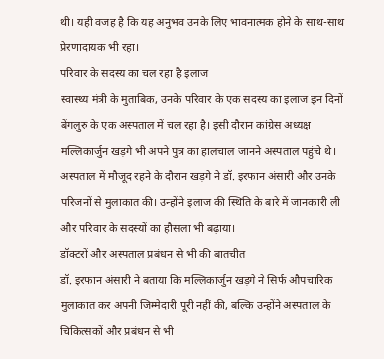थी। यही वजह है कि यह अनुभव उनके लिए भावनात्मक होने के साथ-साथ प्रेरणादायक भी रहा।
परिवार के सदस्य का चल रहा है इलाज
स्वास्थ्य मंत्री के मुताबिक, उनके परिवार के एक सदस्य का इलाज इन दिनों बेंगलुरु के एक अस्पताल में चल रहा है। इसी दौरान कांग्रेस अध्यक्ष मल्लिकार्जुन खड़गे भी अपने पुत्र का हालचाल जानने अस्पताल पहुंचे थे। अस्पताल में मौजूद रहने के दौरान खड़गे ने डॉ. इरफान अंसारी और उनके परिजनों से मुलाकात की। उन्होंने इलाज की स्थिति के बारे में जानकारी ली और परिवार के सदस्यों का हौसला भी बढ़ाया।
डॉक्टरों और अस्पताल प्रबंधन से भी की बातचीत
डॉ. इरफान अंसारी ने बताया कि मल्लिकार्जुन खड़गे ने सिर्फ औपचारिक मुलाकात कर अपनी जिम्मेदारी पूरी नहीं की, बल्कि उन्होंने अस्पताल के चिकित्सकों और प्रबंधन से भी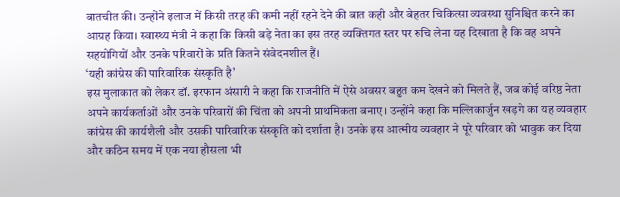बातचीत की। उन्होंने इलाज में किसी तरह की कमी नहीं रहने देने की बात कही और बेहतर चिकित्सा व्यवस्था सुनिश्चित करने का आग्रह किया। स्वास्थ्य मंत्री ने कहा कि किसी बड़े नेता का इस तरह व्यक्तिगत स्तर पर रुचि लेना यह दिखाता है कि वह अपने सहयोगियों और उनके परिवारों के प्रति कितने संवेदनशील हैं।
‘यही कांग्रेस की पारिवारिक संस्कृति है’
इस मुलाकात को लेकर डॉ. इरफान अंसारी ने कहा कि राजनीति में ऐसे अवसर बहुत कम देखने को मिलते हैं, जब कोई वरिष्ठ नेता अपने कार्यकर्ताओं और उनके परिवारों की चिंता को अपनी प्राथमिकता बनाए। उन्होंने कहा कि मल्लिकार्जुन खड़गे का यह व्यवहार कांग्रेस की कार्यशैली और उसकी पारिवारिक संस्कृति को दर्शाता है। उनके इस आत्मीय व्यवहार ने पूरे परिवार को भावुक कर दिया और कठिन समय में एक नया हौसला भी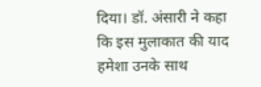दिया। डॉ. अंसारी ने कहा कि इस मुलाकात की याद हमेशा उनके साथ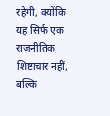रहेगी, क्योंकि यह सिर्फ एक राजनीतिक शिष्टाचार नहीं, बल्कि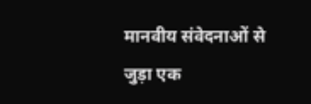मानवीय संवेदनाओं से जुड़ा एक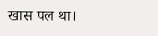खास पल था।